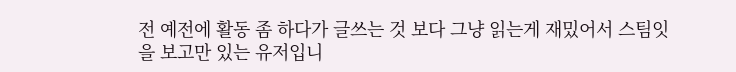전 예전에 활동 좀 하다가 글쓰는 것 보다 그냥 읽는게 재밌어서 스팀잇을 보고만 있는 유저입니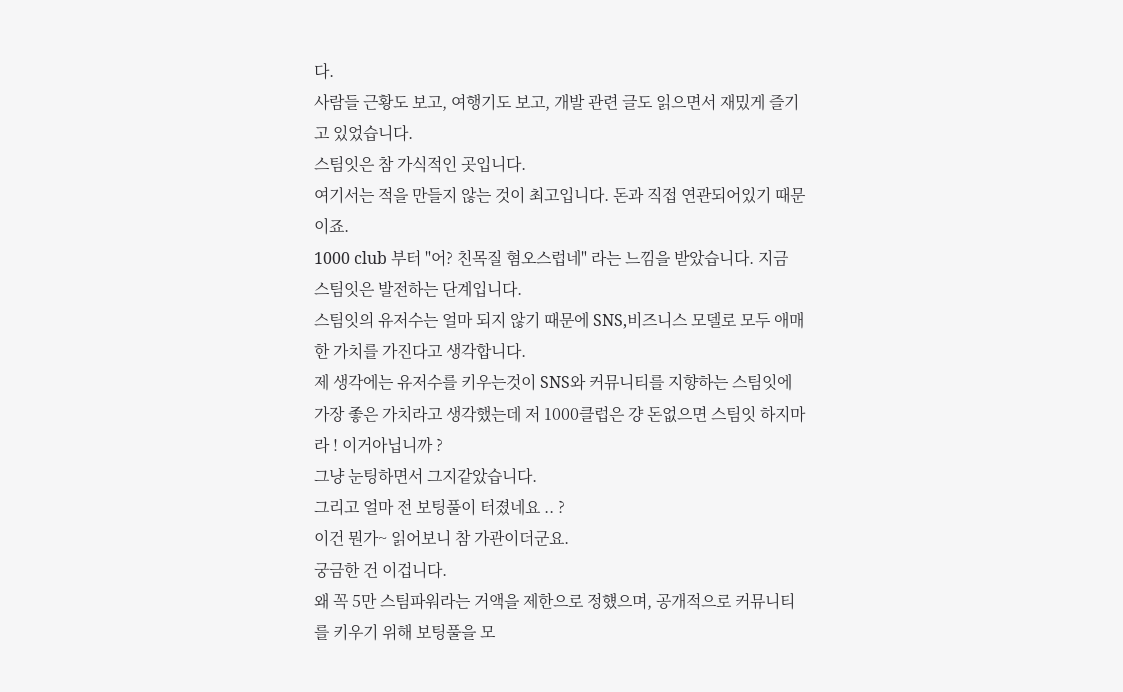다.
사람들 근황도 보고, 여행기도 보고, 개발 관련 글도 읽으면서 재밌게 즐기고 있었습니다.
스팀잇은 참 가식적인 곳입니다.
여기서는 적을 만들지 않는 것이 최고입니다. 돈과 직접 연관되어있기 때문이죠.
1000 club 부터 "어? 친목질 혐오스럽네" 라는 느낌을 받았습니다. 지금 스팀잇은 발전하는 단계입니다.
스팀잇의 유저수는 얼마 되지 않기 때문에 SNS,비즈니스 모델로 모두 애매한 가치를 가진다고 생각합니다.
제 생각에는 유저수를 키우는것이 SNS와 커뮤니티를 지향하는 스팀잇에 가장 좋은 가치라고 생각했는데 저 1000클럽은 걍 돈없으면 스팀잇 하지마라 ! 이거아닙니까 ?
그냥 눈팅하면서 그지같았습니다.
그리고 얼마 전 보팅풀이 터졌네요 .. ?
이건 뭔가~ 읽어보니 참 가관이더군요.
궁금한 건 이겁니다.
왜 꼭 5만 스팀파워라는 거액을 제한으로 정헀으며, 공개적으로 커뮤니티를 키우기 위해 보팅풀을 모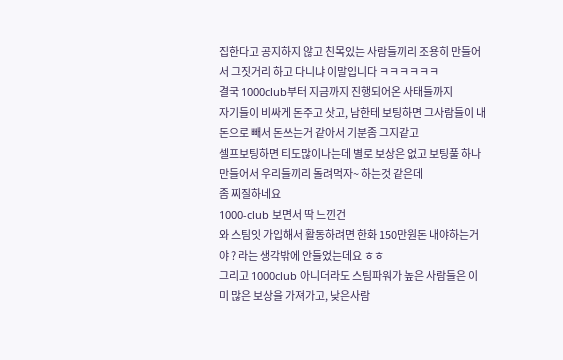집한다고 공지하지 않고 친목있는 사람들끼리 조용히 만들어서 그짓거리 하고 다니냐 이말입니다 ㅋㅋㅋㅋㅋㅋ
결국 1000club부터 지금까지 진행되어온 사태들까지
자기들이 비싸게 돈주고 삿고, 남한테 보팅하면 그사람들이 내돈으로 빼서 돈쓰는거 같아서 기분좀 그지같고
셀프보팅하면 티도많이나는데 별로 보상은 없고 보팅풀 하나 만들어서 우리들끼리 돌려먹자~ 하는것 같은데
좀 찌질하네요
1000-club 보면서 딱 느낀건
와 스팀잇 가입해서 활동하려면 한화 150만원돈 내야하는거야 ? 라는 생각밖에 안들었는데요 ㅎㅎ
그리고 1000club 아니더라도 스팀파워가 높은 사람들은 이미 많은 보상을 가져가고, 낮은사람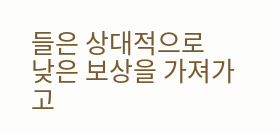들은 상대적으로
낮은 보상을 가져가고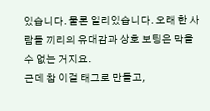있습니다. 물론 일리있습니다. 오래 한 사람들 끼리의 유대감과 상호 보팅은 막을 수 없는 거지요.
근데 참 이걸 태그로 만들고,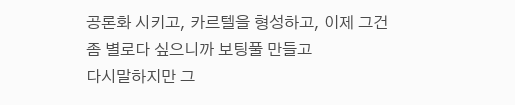공론화 시키고, 카르텔을 형성하고, 이제 그건 좀 별로다 싶으니까 보팅풀 만들고
다시말하지만 그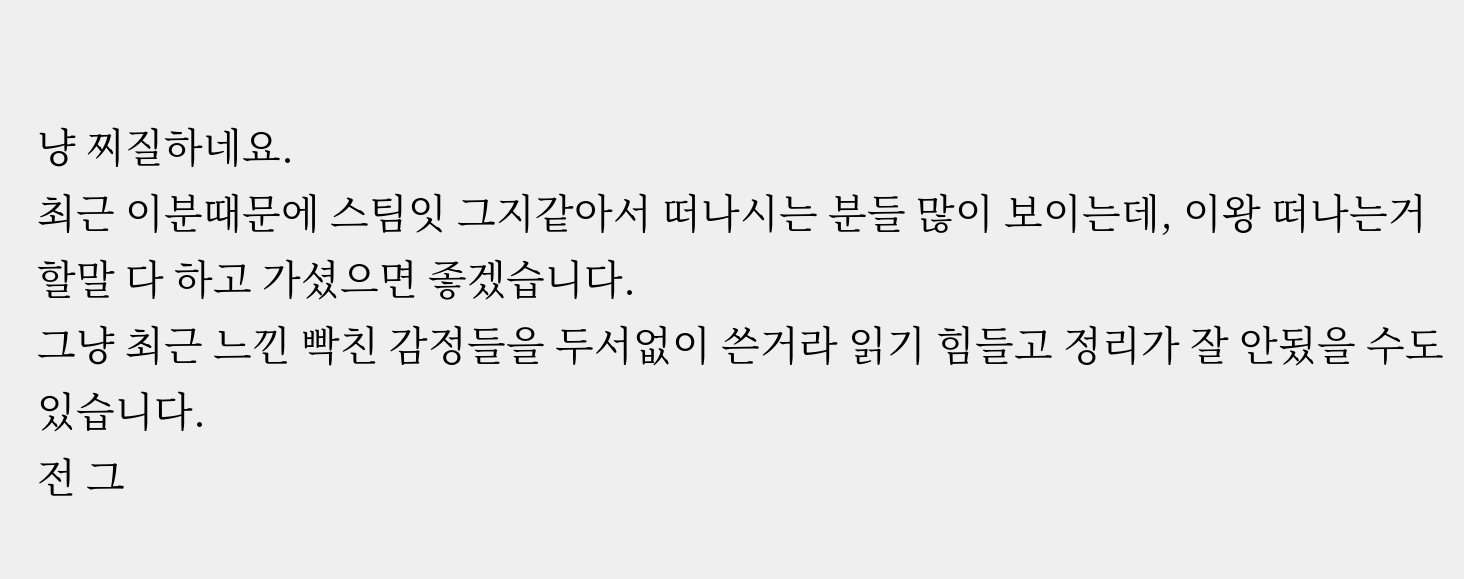냥 찌질하네요.
최근 이분때문에 스팀잇 그지같아서 떠나시는 분들 많이 보이는데, 이왕 떠나는거 할말 다 하고 가셨으면 좋겠습니다.
그냥 최근 느낀 빡친 감정들을 두서없이 쓴거라 읽기 힘들고 정리가 잘 안됬을 수도 있습니다.
전 그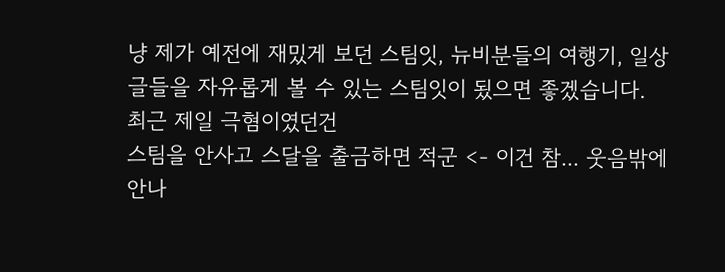냥 제가 예전에 재밌게 보던 스팀잇, 뉴비분들의 여행기, 일상글들을 자유롭게 볼 수 있는 스팀잇이 됬으면 좋겠습니다.
최근 제일 극혐이였던건
스팀을 안사고 스달을 출금하면 적군 <- 이건 참... 웃음밖에 안나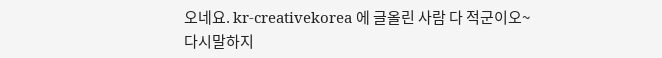오네요. kr-creativekorea 에 글올린 사람 다 적군이오~
다시말하지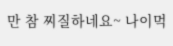만 참 찌질하네요~ 나이먹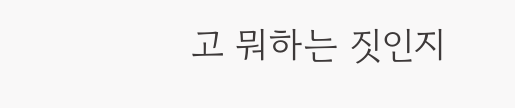고 뭐하는 짓인지